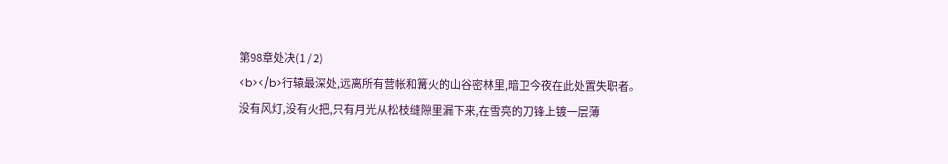第98章处决(1 / 2)
<b></b>行辕最深处,远离所有营帐和篝火的山谷密林里,暗卫今夜在此处置失职者。
没有风灯,没有火把,只有月光从松枝缝隙里漏下来,在雪亮的刀锋上镀一层薄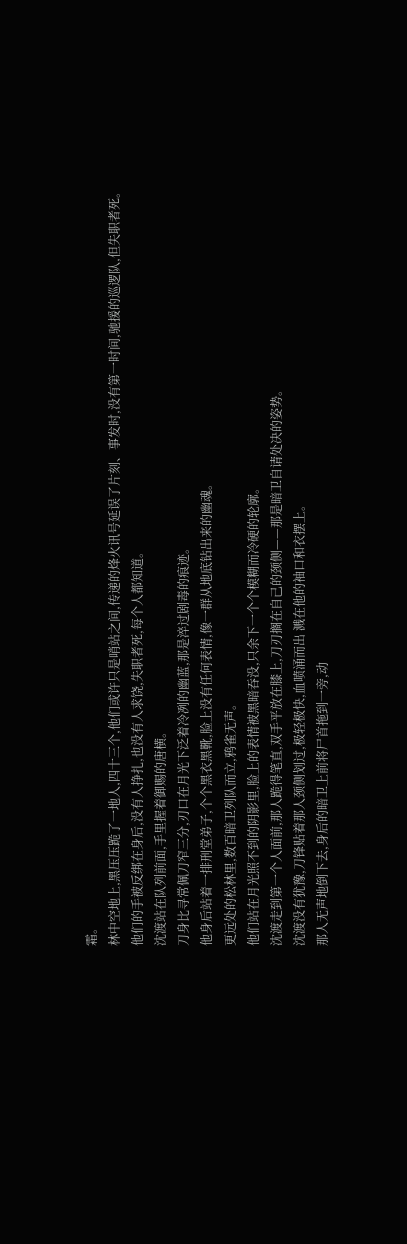霜。
林中空地上,黑压压跪了一地人,四十三个,他们或许只是哨站之间,传递的烽火讯号延误了片刻、事发时,没有第一时间,驰援的巡逻队,但失职者死。
他们的手被反绑在身后,没有人挣扎,也没有人求饶,失职者死,每个人都知道。
沈渡站在队列前面,手里握着御赐的唐横。
刀身比寻常佩刀窄三分,刃口在月光下泛着冷冽的幽蓝,那是淬过剧毒的痕迹。
他身后站着一排刑堂弟子,个个黑衣黑靴,脸上没有任何表情,像一群从地底钻出来的幽魂。
更远处的松林里,数百暗卫列队而立,鸦雀无声。
他们站在月光照不到的阴影里,脸上的表情被黑暗吞没,只余下一个个模糊而冷硬的轮廓。
沈渡走到第一个人面前,那人跪得笔直,双手平放在膝上,刀刃搁在自己的颈侧——那是暗卫自请处决的姿势。
沈渡没有犹豫,刀锋贴着那人颈侧划过,极轻极快,血喷涌而出 溅在他的袖口和衣摆上。
那人无声地倒下去,身后的暗卫上前将尸首拖到一旁,动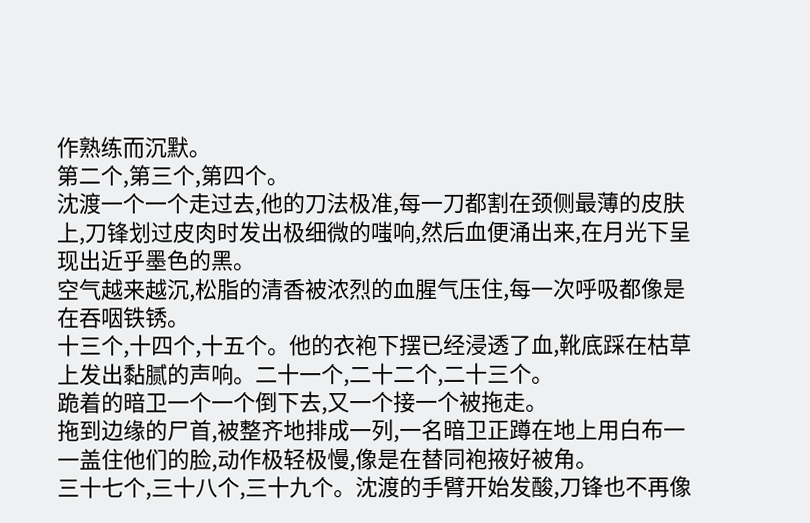作熟练而沉默。
第二个,第三个,第四个。
沈渡一个一个走过去,他的刀法极准,每一刀都割在颈侧最薄的皮肤上,刀锋划过皮肉时发出极细微的嗤响,然后血便涌出来,在月光下呈现出近乎墨色的黑。
空气越来越沉,松脂的清香被浓烈的血腥气压住,每一次呼吸都像是在吞咽铁锈。
十三个,十四个,十五个。他的衣袍下摆已经浸透了血,靴底踩在枯草上发出黏腻的声响。二十一个,二十二个,二十三个。
跪着的暗卫一个一个倒下去,又一个接一个被拖走。
拖到边缘的尸首,被整齐地排成一列,一名暗卫正蹲在地上用白布一一盖住他们的脸,动作极轻极慢,像是在替同袍掖好被角。
三十七个,三十八个,三十九个。沈渡的手臂开始发酸,刀锋也不再像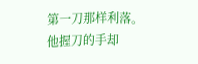第一刀那样利落。
他握刀的手却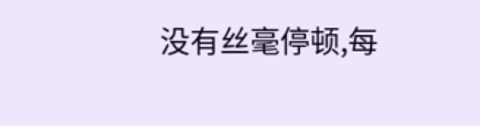没有丝毫停顿,每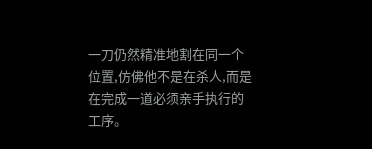一刀仍然精准地割在同一个位置,仿佛他不是在杀人,而是在完成一道必须亲手执行的工序。